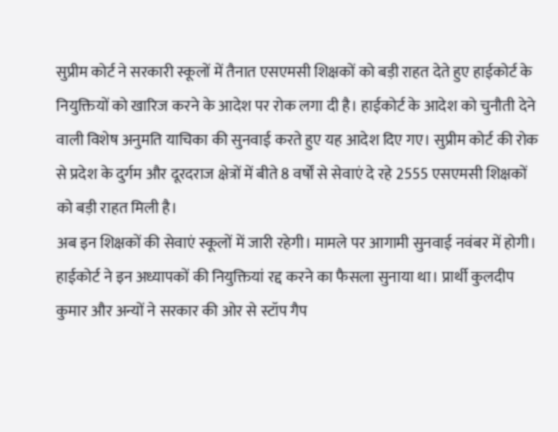सुप्रीम कोर्ट ने सरकारी स्कूलों में तैनात एसएमसी शिक्षकों को बड़ी राहत देते हुए हाईकोर्ट के नियुक्तियों को खारिज करने के आदेश पर रोक लगा दी है। हाईकोर्ट के आदेश को चुनौती देने वाली विशेष अनुमति याचिका की सुनवाई करते हुए यह आदेश दिए गए। सुप्रीम कोर्ट की रोक से प्रदेश के दुर्गम और दूरदराज क्षेत्रों में बीते 8 वर्षों से सेवाएं दे रहे 2555 एसएमसी शिक्षकों को बड़ी राहत मिली है।
अब इन शिक्षकों की सेवाएं स्कूलों में जारी रहेगी। मामले पर आगामी सुनवाई नवंबर में होगी। हाईकोर्ट ने इन अध्यापकों की नियुक्तियां रद्द करने का फैसला सुनाया था। प्रार्थी कुलदीप कुमार और अन्यों ने सरकार की ओर से स्टॉप गैप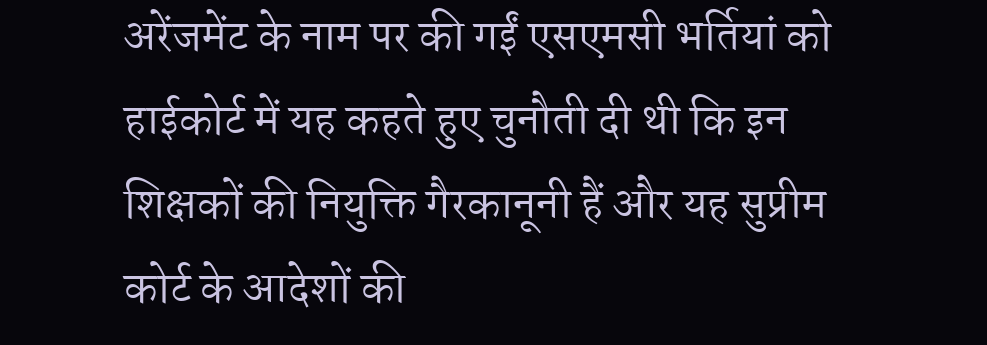अरेंजमेंट के नाम पर की गईं एसएमसी भर्तियां को हाईकोर्ट में यह कहते हुए चुनौती दी थी कि इन शिक्षकों की नियुक्ति गैरकानूनी हैं और यह सुप्रीम कोर्ट के आदेशों की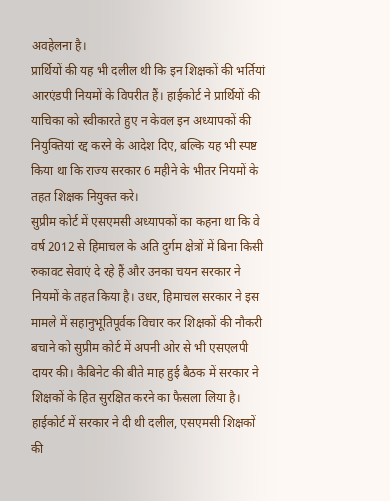अवहेलना है।
प्रार्थियों की यह भी दलील थी कि इन शिक्षकों की भर्तियां आरएंडपी नियमों के विपरीत हैं। हाईकोर्ट ने प्रार्थियों की याचिका को स्वीकारते हुए न केवल इन अध्यापकों की नियुक्तियां रद्द करने के आदेश दिए, बल्कि यह भी स्पष्ट किया था कि राज्य सरकार 6 महीने के भीतर नियमों के तहत शिक्षक नियुक्त करे।
सुप्रीम कोर्ट में एसएमसी अध्यापकों का कहना था कि वे वर्ष 2012 से हिमाचल के अति दुर्गम क्षेत्रों में बिना किसी रुकावट सेवाएं दे रहे हैं और उनका चयन सरकार ने नियमों के तहत किया है। उधर, हिमाचल सरकार ने इस मामले में सहानुभूतिपूर्वक विचार कर शिक्षकों की नौकरी बचाने को सुप्रीम कोर्ट में अपनी ओर से भी एसएलपी दायर की। कैबिनेट की बीते माह हुई बैठक में सरकार ने शिक्षकों के हित सुरक्षित करने का फैसला लिया है।
हाईकोर्ट में सरकार ने दी थी दलील, एसएमसी शिक्षकों की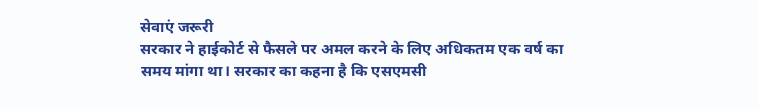सेवाएं जरूरी
सरकार ने हाईकोर्ट से फैसले पर अमल करने के लिए अधिकतम एक वर्ष का समय मांगा था। सरकार का कहना है कि एसएमसी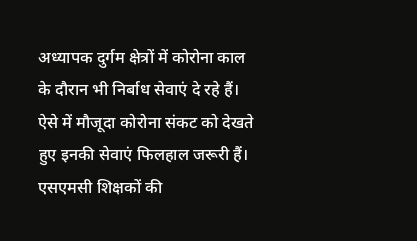अध्यापक दुर्गम क्षेत्रों में कोरोना काल के दौरान भी निर्बाध सेवाएं दे रहे हैं। ऐसे में मौजूदा कोरोना संकट को देखते हुए इनकी सेवाएं फिलहाल जरूरी हैं।
एसएमसी शिक्षकों की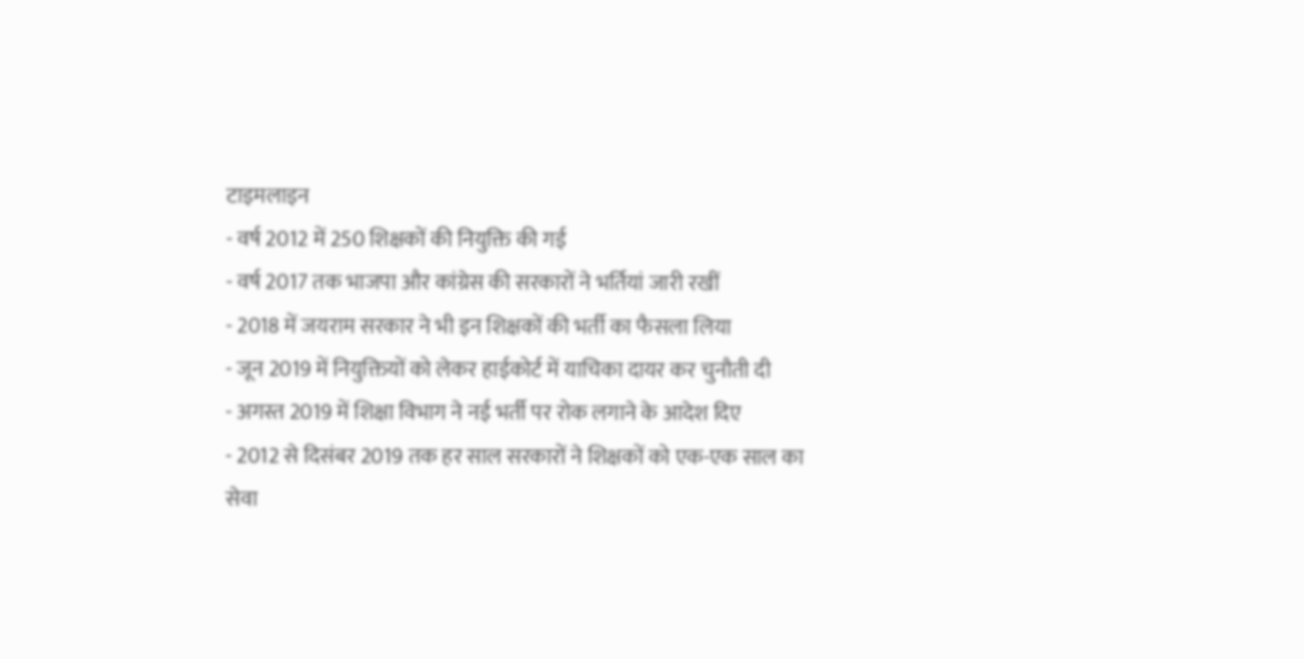टाइमलाइन
- वर्ष 2012 में 250 शिक्षकों की नियुक्ति की गई
- वर्ष 2017 तक भाजपा और कांग्रेस की सरकारों ने भर्तियां जारी रखीं
- 2018 में जयराम सरकार ने भी इन शिक्षकों की भर्ती का फैसला लिया
- जून 2019 में नियुक्तियों को लेकर हाईकोर्ट में याचिका दायर कर चुनौती दी
- अगस्त 2019 में शिक्षा विभाग ने नई भर्ती पर रोक लगाने के आदेश दिए
- 2012 से दिसंबर 2019 तक हर साल सरकारों ने शिक्षकों को एक-एक साल का सेवा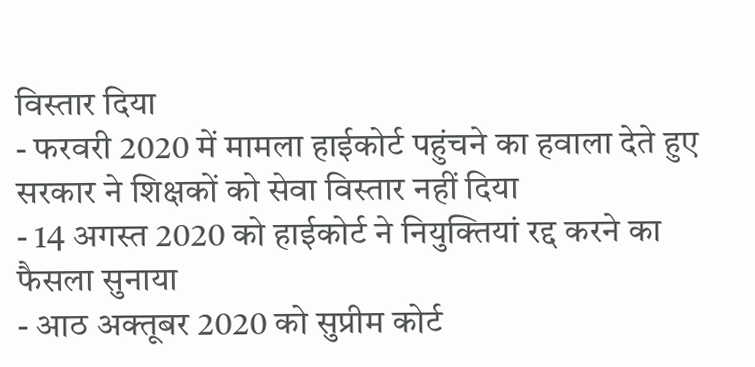विस्तार दिया
- फरवरी 2020 में मामला हाईकोर्ट पहुंचने का हवाला देते हुए सरकार ने शिक्षकों को सेवा विस्तार नहीं दिया
- 14 अगस्त 2020 को हाईकोर्ट ने नियुक्तियां रद्द करने का फैसला सुनाया
- आठ अक्तूबर 2020 को सुप्रीम कोर्ट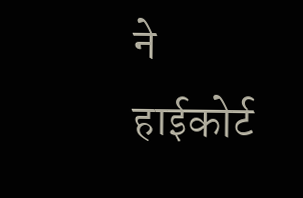ने हाईकोर्ट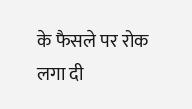के फैसले पर रोक लगा दी